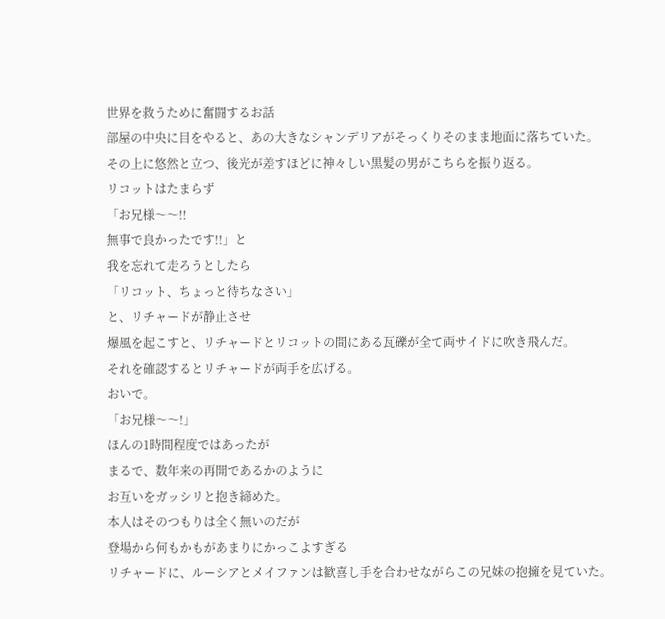世界を救うために奮闘するお話
部屋の中央に目をやると、あの大きなシャンデリアがそっくりそのまま地面に落ちていた。
その上に悠然と立つ、後光が差すほどに神々しい黒髪の男がこちらを振り返る。
リコットはたまらず
「お兄様〜〜!!
無事で良かったです!!」と
我を忘れて走ろうとしたら
「リコット、ちょっと待ちなさい」
と、リチャードが静止させ
爆風を起こすと、リチャードとリコットの間にある瓦礫が全て両サイドに吹き飛んだ。
それを確認するとリチャードが両手を広げる。
おいで。
「お兄様〜〜!」
ほんの1時間程度ではあったが
まるで、数年来の再開であるかのように
お互いをガッシリと抱き締めた。
本人はそのつもりは全く無いのだが
登場から何もかもがあまりにかっこよすぎる
リチャードに、ルーシアとメイファンは歓喜し手を合わせながらこの兄妹の抱擁を見ていた。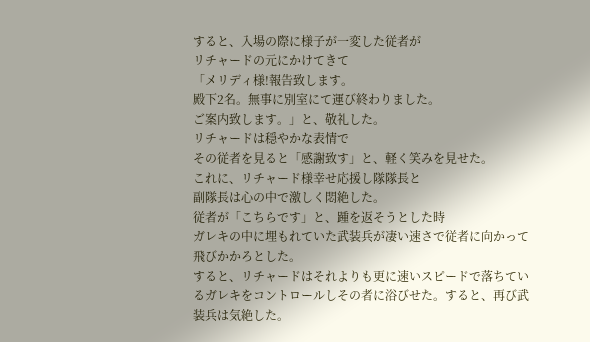すると、入場の際に様子が一変した従者が
リチャードの元にかけてきて
「メリディ様!報告致します。
殿下2名。無事に別室にて運び終わりました。
ご案内致します。」と、敬礼した。
リチャードは穏やかな表情で
その従者を見ると「感謝致す」と、軽く笑みを見せた。
これに、リチャード様幸せ応援し隊隊長と
副隊長は心の中で激しく悶絶した。
従者が「こちらです」と、踵を返そうとした時
ガレキの中に埋もれていた武装兵が凄い速さで従者に向かって飛びかかろとした。
すると、リチャードはそれよりも更に速いスピードで落ちているガレキをコントロールしその者に浴びせた。すると、再び武装兵は気絶した。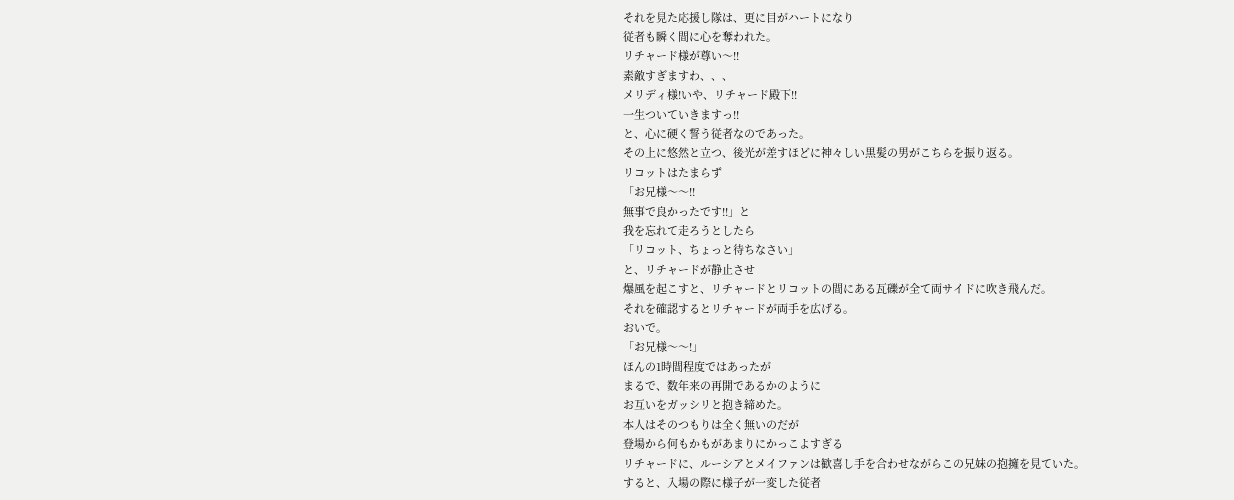それを見た応援し隊は、更に目がハートになり
従者も瞬く間に心を奪われた。
リチャード様が尊い〜!!
素敵すぎますわ、、、
メリディ様!いや、リチャード殿下!!
一生ついていきますっ!!
と、心に硬く誓う従者なのであった。
その上に悠然と立つ、後光が差すほどに神々しい黒髪の男がこちらを振り返る。
リコットはたまらず
「お兄様〜〜!!
無事で良かったです!!」と
我を忘れて走ろうとしたら
「リコット、ちょっと待ちなさい」
と、リチャードが静止させ
爆風を起こすと、リチャードとリコットの間にある瓦礫が全て両サイドに吹き飛んだ。
それを確認するとリチャードが両手を広げる。
おいで。
「お兄様〜〜!」
ほんの1時間程度ではあったが
まるで、数年来の再開であるかのように
お互いをガッシリと抱き締めた。
本人はそのつもりは全く無いのだが
登場から何もかもがあまりにかっこよすぎる
リチャードに、ルーシアとメイファンは歓喜し手を合わせながらこの兄妹の抱擁を見ていた。
すると、入場の際に様子が一変した従者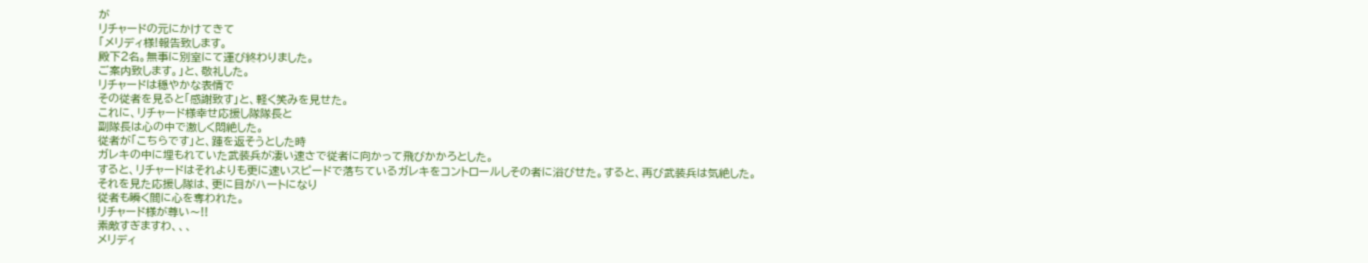が
リチャードの元にかけてきて
「メリディ様!報告致します。
殿下2名。無事に別室にて運び終わりました。
ご案内致します。」と、敬礼した。
リチャードは穏やかな表情で
その従者を見ると「感謝致す」と、軽く笑みを見せた。
これに、リチャード様幸せ応援し隊隊長と
副隊長は心の中で激しく悶絶した。
従者が「こちらです」と、踵を返そうとした時
ガレキの中に埋もれていた武装兵が凄い速さで従者に向かって飛びかかろとした。
すると、リチャードはそれよりも更に速いスピードで落ちているガレキをコントロールしその者に浴びせた。すると、再び武装兵は気絶した。
それを見た応援し隊は、更に目がハートになり
従者も瞬く間に心を奪われた。
リチャード様が尊い〜!!
素敵すぎますわ、、、
メリディ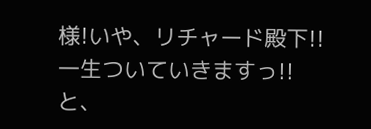様!いや、リチャード殿下!!
一生ついていきますっ!!
と、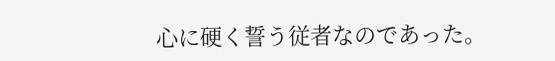心に硬く誓う従者なのであった。